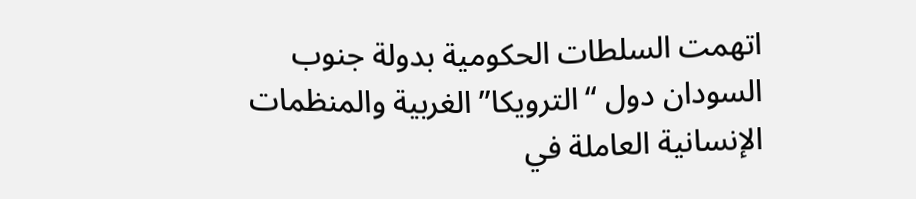اتهمت السلطات الحكومية بدولة جنوب السودان دول “الترويكا” الغربية والمنظمات الإنسانية العاملة في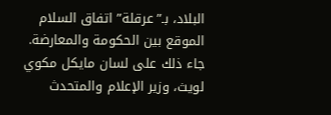البلاد، بـ”عرقلة” اتفاق السلام الموقع بين الحكومة والمعارضة.
جاء ذلك على لسان مايكل مكوي لويث، وزير الإعلام والمتحدث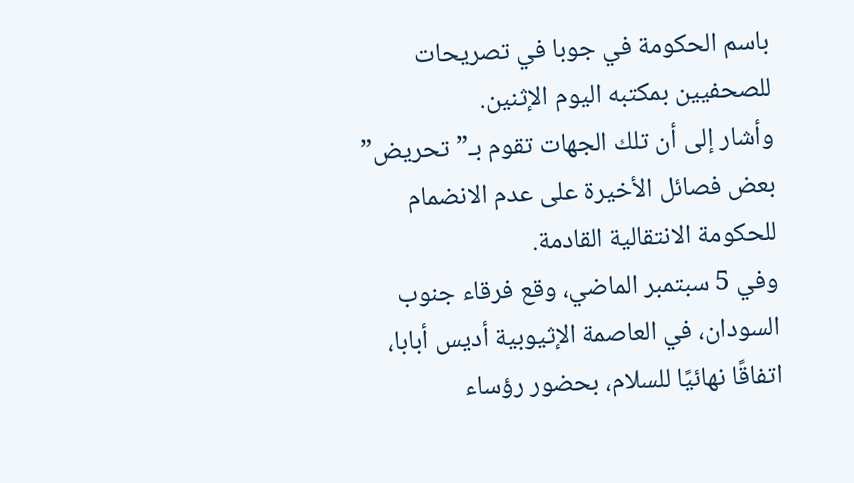باسم الحكومة في جوبا في تصريحات للصحفيين بمكتبه اليوم الإثنين.
وأشار إلى أن تلك الجهات تقوم بـ”تحريض” بعض فصائل الأخيرة على عدم الانضمام للحكومة الانتقالية القادمة.
وفي 5 سبتمبر الماضي، وقع فرقاء جنوب السودان، في العاصمة الإثيوبية أديس أبابا، اتفاقًا نهائيًا للسلام، بحضور رؤساء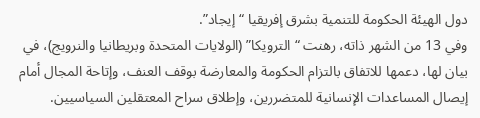دول الهيئة الحكومة للتنمية بشرق إفريقيا “إيجاد”.
وفي 13 من الشهر ذاته، رهنت “الترويكا” (الولايات المتحدة وبريطانيا والنرويج)، في بيان لها، دعمها للاتفاق بالتزام الحكومة والمعارضة بوقف العنف، وإتاحة المجال أمام إيصال المساعدات الإنسانية للمتضررين، وإطلاق سراح المعتقلين السياسيين.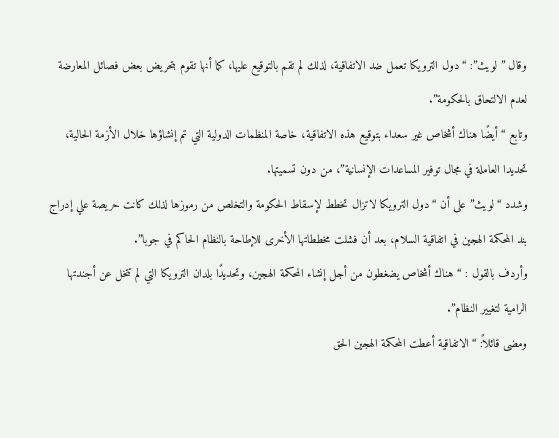وقال ” لويث”: “دول الترويكا تعمل ضد الاتفاقية، لذلك لم تقم بالتوقيع عليها، كما أنها تقوم بتحريض بعض فصائل المعارضة لعدم الالتحاق بالحكومة”.
وتابع “أيضًا هناك أشخاص غير سعداء بتوقيع هذه الاتفاقية، خاصة المنظمات الدولية التي تم إنشاؤها خلال الأزمة الحالية، تحديدا العاملة في مجال توفير المساعدات الإنسانية”، من دون تسميتها.
وشدد “لويث” على أن “دول الترويكا لاتزال تخطط لإسقاط الحكومة والتخلص من رموزها لذلك كانت حريصة علي إدراج بند المحكمة الهجين في اتفاقية السلام، بعد أن فشلت مخططاتها الأخرى للإطاحة بالنظام الحاكم في جوبا”.
وأردف بالقول : “هناك أشخاص يضغطون من أجل إنشاء المحكمة الهجين، وتحديدًا بلدان الترويكا التي لم تتخل عن أجندتها الرامية لتغيير النظام”.
ومضى قائلاً: “الاتفاقية أعطت المحكمة الهجين الحق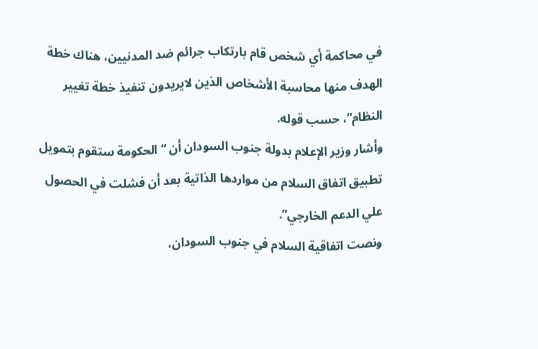في محاكمة أي شخص قام بارتكاب جرائم ضد المدنيين، هناك خطة الهدف منها محاسبة الأشخاص الذين لايريدون تنفيذ خطة تغيير النظام”، حسب قوله.
وأشار وزير الإعلام بدولة جنوب السودان أن “الحكومة ستقوم بتمويل تطبيق اتفاق السلام من مواردها الذاتية بعد أن فشلت في الحصول علي الدعم الخارجي”.
ونصت اتفاقية السلام في جنوب السودان،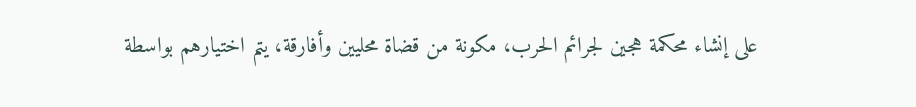على إنشاء محكمة هجين لجرائم الحرب، مكونة من قضاة محليين وأفارقة، يتم اختيارهم بواسطة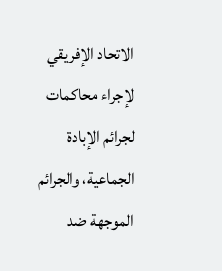الاتحاد الإفريقي لإجراء محاكمات لجرائم الإبادة الجماعية، والجرائم الموجهة ضد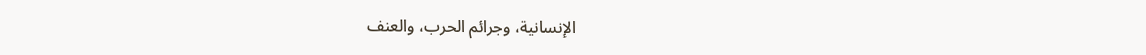الإنسانية، وجرائم الحرب، والعنف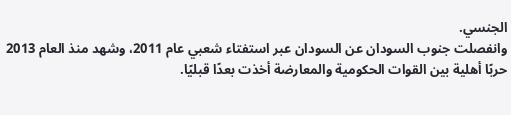الجنسي.
وانفصلت جنوب السودان عن السودان عبر استفتاء شعبي عام 2011، وشهد منذ العام 2013 حربًا أهلية بين القوات الحكومية والمعارضة أخذت بعدًا قبليًا.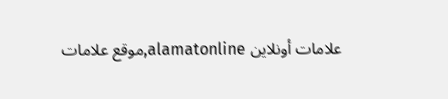علامات أونلاين alamatonline,موقع علامات